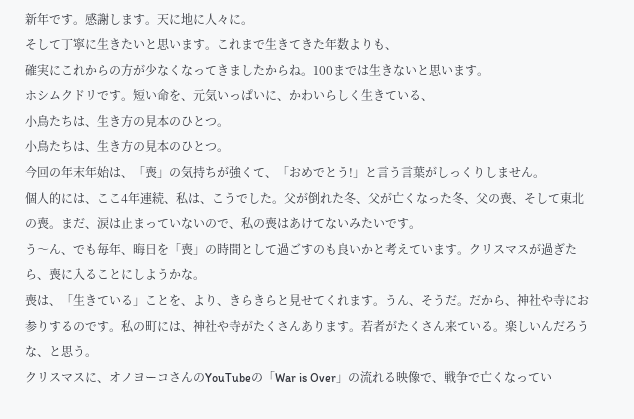新年です。感謝します。天に地に人々に。
そして丁寧に生きたいと思います。これまで生きてきた年数よりも、
確実にこれからの方が少なくなってきましたからね。100までは生きないと思います。
ホシムクドリです。短い命を、元気いっぱいに、かわいらしく生きている、
小鳥たちは、生き方の見本のひとつ。
小鳥たちは、生き方の見本のひとつ。
今回の年末年始は、「喪」の気持ちが強くて、「おめでとう!」と言う言葉がしっくりしません。
個人的には、ここ4年連続、私は、こうでした。父が倒れた冬、父が亡くなった冬、父の喪、そして東北の喪。まだ、涙は止まっていないので、私の喪はあけてないみたいです。
う〜ん、でも毎年、晦日を「喪」の時間として過ごすのも良いかと考えています。クリスマスが過ぎたら、喪に入ることにしようかな。
喪は、「生きている」ことを、より、きらきらと見せてくれます。うん、そうだ。だから、神社や寺にお参りするのです。私の町には、神社や寺がたくさんあります。若者がたくさん来ている。楽しいんだろうな、と思う。
クリスマスに、オノヨーコさんのYouTubeの「War is Over」の流れる映像で、戦争で亡くなってい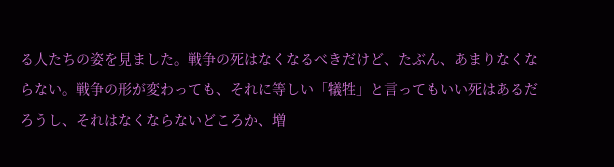る人たちの姿を見ました。戦争の死はなくなるべきだけど、たぶん、あまりなくならない。戦争の形が変わっても、それに等しい「犠牲」と言ってもいい死はあるだろうし、それはなくならないどころか、増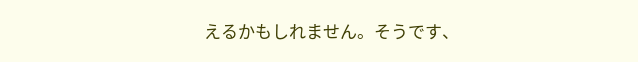えるかもしれません。そうです、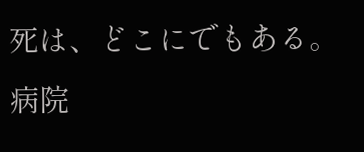死は、どこにでもある。病院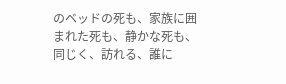のベッドの死も、家族に囲まれた死も、静かな死も、同じく、訪れる、誰に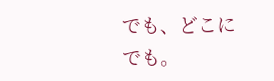でも、どこにでも。